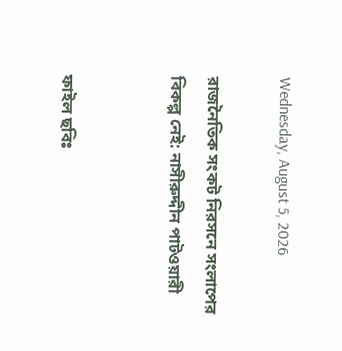Wednesday, August 5, 2026

রাজনৈতিক সংকট নিরসনে সংলাপের বিকল্প নেই: নাসীরুদ্দীন পাটওয়ারী


ফাইল ছবিঃ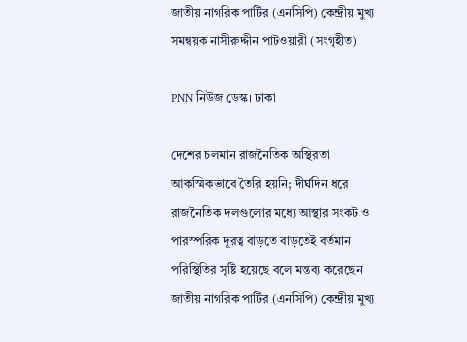জাতীয় নাগরিক পার্টির (এনসিপি) কেন্দ্রীয় মুখ্য সমন্বয়ক নাসীরুদ্দীন পাটওয়ারী (সংগৃহীত)

PNN নিউজ ডেস্ক। ঢাকা

দেশের চলমান রাজনৈতিক অস্থিরতা আকস্মিকভাবে তৈরি হয়নি; দীর্ঘদিন ধরে রাজনৈতিক দলগুলোর মধ্যে আস্থার সংকট ও পারস্পরিক দূরত্ব বাড়তে বাড়তেই বর্তমান পরিস্থিতির সৃষ্টি হয়েছে বলে মন্তব্য করেছেন জাতীয় নাগরিক পার্টির (এনসিপি) কেন্দ্রীয় মুখ্য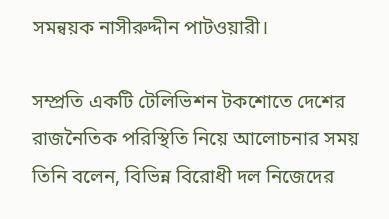সমন্বয়ক নাসীরুদ্দীন পাটওয়ারী।

সম্প্রতি একটি টেলিভিশন টকশোতে দেশের রাজনৈতিক পরিস্থিতি নিয়ে আলোচনার সময় তিনি বলেন, বিভিন্ন বিরোধী দল নিজেদের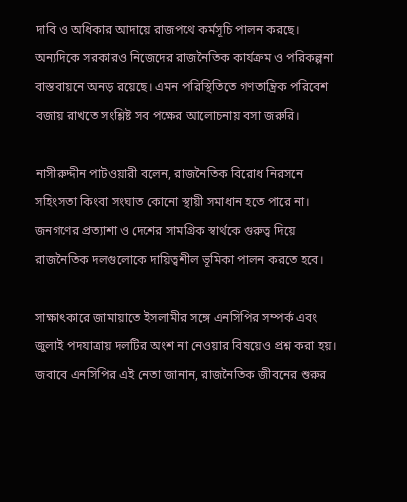দাবি ও অধিকার আদায়ে রাজপথে কর্মসূচি পালন করছে। অন্যদিকে সরকারও নিজেদের রাজনৈতিক কার্যক্রম ও পরিকল্পনা বাস্তবায়নে অনড় রয়েছে। এমন পরিস্থিতিতে গণতান্ত্রিক পরিবেশ বজায় রাখতে সংশ্লিষ্ট সব পক্ষের আলোচনায় বসা জরুরি।

নাসীরুদ্দীন পাটওয়ারী বলেন, রাজনৈতিক বিরোধ নিরসনে সহিংসতা কিংবা সংঘাত কোনো স্থায়ী সমাধান হতে পারে না। জনগণের প্রত্যাশা ও দেশের সামগ্রিক স্বার্থকে গুরুত্ব দিয়ে রাজনৈতিক দলগুলোকে দায়িত্বশীল ভূমিকা পালন করতে হবে।

সাক্ষাৎকারে জামায়াতে ইসলামীর সঙ্গে এনসিপির সম্পর্ক এবং জুলাই পদযাত্রায় দলটির অংশ না নেওয়ার বিষয়েও প্রশ্ন করা হয়। জবাবে এনসিপির এই নেতা জানান, রাজনৈতিক জীবনের শুরুর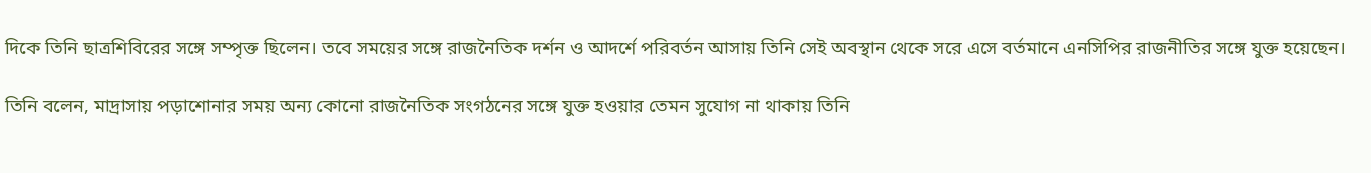দিকে তিনি ছাত্রশিবিরের সঙ্গে সম্পৃক্ত ছিলেন। তবে সময়ের সঙ্গে রাজনৈতিক দর্শন ও আদর্শে পরিবর্তন আসায় তিনি সেই অবস্থান থেকে সরে এসে বর্তমানে এনসিপির রাজনীতির সঙ্গে যুক্ত হয়েছেন।

তিনি বলেন, মাদ্রাসায় পড়াশোনার সময় অন্য কোনো রাজনৈতিক সংগঠনের সঙ্গে যুক্ত হওয়ার তেমন সুযোগ না থাকায় তিনি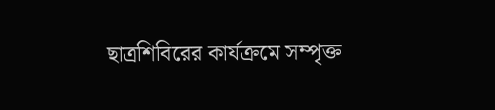ছাত্রশিবিরের কার্যক্রমে সম্পৃক্ত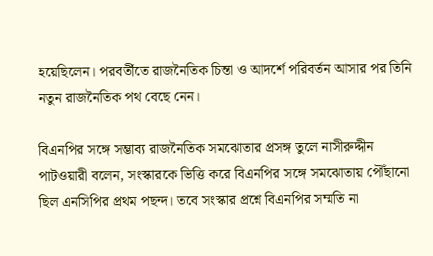হয়েছিলেন। পরবর্তীতে রাজনৈতিক চিন্তা ও আদর্শে পরিবর্তন আসার পর তিনি নতুন রাজনৈতিক পথ বেছে নেন।

বিএনপির সঙ্গে সম্ভাব্য রাজনৈতিক সমঝোতার প্রসঙ্গ তুলে নাসীরুদ্দীন পাটওয়ারী বলেন, সংস্কারকে ভিত্তি করে বিএনপির সঙ্গে সমঝোতায় পৌঁছানো ছিল এনসিপির প্রথম পছন্দ। তবে সংস্কার প্রশ্নে বিএনপির সম্মতি না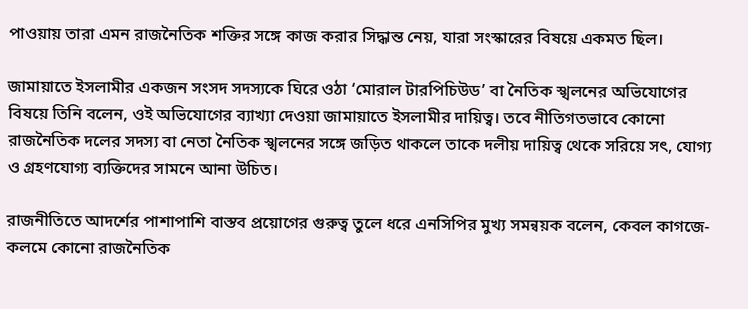পাওয়ায় তারা এমন রাজনৈতিক শক্তির সঙ্গে কাজ করার সিদ্ধান্ত নেয়, যারা সংস্কারের বিষয়ে একমত ছিল।

জামায়াতে ইসলামীর একজন সংসদ সদস্যকে ঘিরে ওঠা ‘মোরাল টারপিচিউড’ বা নৈতিক স্খলনের অভিযোগের বিষয়ে তিনি বলেন, ওই অভিযোগের ব্যাখ্যা দেওয়া জামায়াতে ইসলামীর দায়িত্ব। তবে নীতিগতভাবে কোনো রাজনৈতিক দলের সদস্য বা নেতা নৈতিক স্খলনের সঙ্গে জড়িত থাকলে তাকে দলীয় দায়িত্ব থেকে সরিয়ে সৎ, যোগ্য ও গ্রহণযোগ্য ব্যক্তিদের সামনে আনা উচিত।

রাজনীতিতে আদর্শের পাশাপাশি বাস্তব প্রয়োগের গুরুত্ব তুলে ধরে এনসিপির মুখ্য সমন্বয়ক বলেন, কেবল কাগজে-কলমে কোনো রাজনৈতিক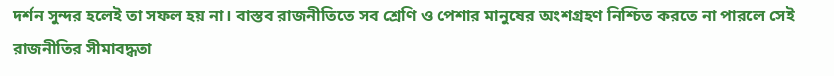দর্শন সুন্দর হলেই তা সফল হয় না। বাস্তব রাজনীতিতে সব শ্রেণি ও পেশার মানুষের অংশগ্রহণ নিশ্চিত করতে না পারলে সেই রাজনীতির সীমাবদ্ধতা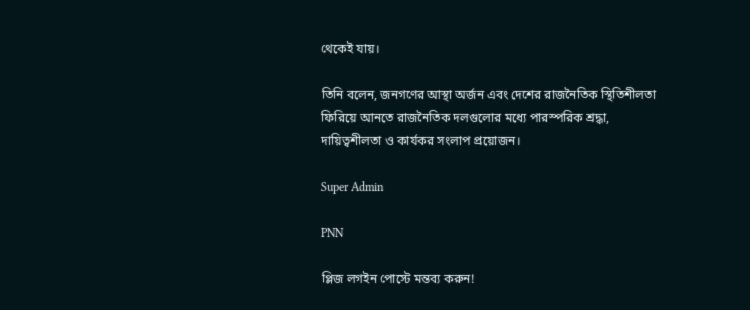থেকেই যায়।

তিনি বলেন, জনগণের আস্থা অর্জন এবং দেশের রাজনৈতিক স্থিতিশীলতা ফিরিয়ে আনতে রাজনৈতিক দলগুলোর মধ্যে পারস্পরিক শ্রদ্ধা, দায়িত্বশীলতা ও কার্যকর সংলাপ প্রয়োজন।

Super Admin

PNN

প্লিজ লগইন পোস্টে মন্তব্য করুন!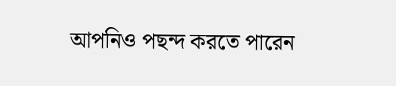আপনিও পছন্দ করতে পারেন